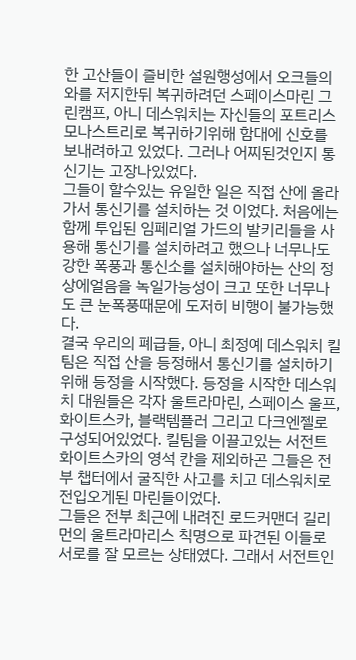한 고산들이 즐비한 설원행성에서 오크들의 와를 저지한뒤 복귀하려던 스페이스마린 그린캠프, 아니 데스워치는 자신들의 포트리스 모나스트리로 복귀하기위해 함대에 신호를 보내려하고 있었다. 그러나 어찌된것인지 통신기는 고장나있었다.
그들이 할수있는 유일한 일은 직접 산에 올라가서 통신기를 설치하는 것 이었다. 처음에는 함께 투입된 임페리얼 가드의 발키리들을 사용해 통신기를 설치하려고 했으나 너무나도 강한 폭풍과 통신소를 설치해야하는 산의 정상에얼음을 녹일가능성이 크고 또한 너무나도 큰 눈폭풍때문에 도저히 비행이 불가능했다.
결국 우리의 폐급들, 아니 최정예 데스워치 킬팀은 직접 산을 등정해서 통신기를 설치하기위해 등정을 시작했다. 등정을 시작한 데스워치 대원들은 각자 울트라마린, 스페이스 울프, 화이트스카, 블랙템플러 그리고 다크엔젤로 구성되어있었다. 킬팀을 이끌고있는 서전트 화이트스카의 영석 칸을 제외하곤 그들은 전부 챕터에서 굴직한 사고를 치고 데스워치로 전입오게된 마린들이었다.
그들은 전부 최근에 내려진 로드커맨더 길리먼의 울트라마리스 칙명으로 파견된 이들로 서로를 잘 모르는 상태였다. 그래서 서전트인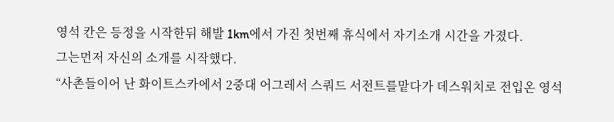영석 칸은 등정을 시작한뒤 해발 1km에서 가진 첫번째 휴식에서 자기소개 시간을 가졌다.
그는먼저 자신의 소개를 시작했다.
“사촌들이어 난 화이트스카에서 2중대 어그레서 스쿼드 서전트를맡다가 데스워치로 전입온 영석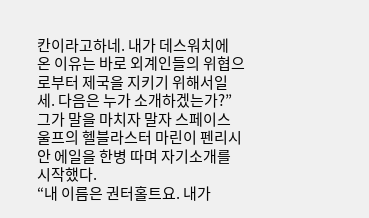칸이라고하네. 내가 데스워치에 온 이유는 바로 외계인들의 위협으로부터 제국을 지키기 위해서일세. 다음은 누가 소개하겠는가?”
그가 말을 마치자 말자 스페이스 울프의 헬블라스터 마린이 펜리시안 에일을 한병 따며 자기소개를 시작했다.
“내 이름은 권터홀트요. 내가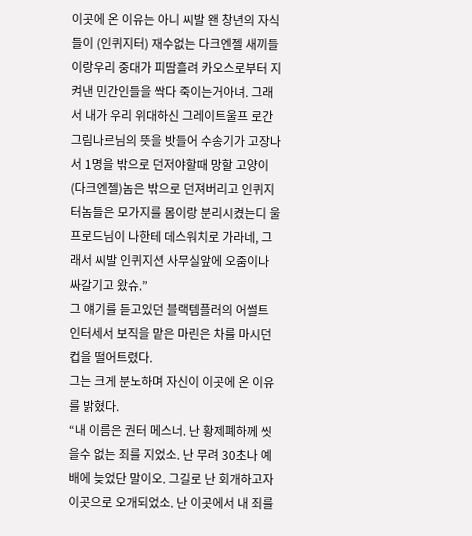이곳에 온 이유는 아니 씨발 왠 창년의 자식들이 (인퀴지터) 재수없는 다크엔젤 새끼들이랑우리 중대가 피땀흘려 카오스로부터 지켜낸 민간인들을 싹다 죽이는거아녀. 그래서 내가 우리 위대하신 그레이트울프 로간 그림나르님의 뜻을 밧들어 수송기가 고장나서 1명을 밖으로 던저야할때 망할 고양이(다크엔젤)놈은 밖으로 던져버리고 인퀴지터놈들은 모가지를 몸이랑 분리시켰는디 울프로드님이 나한테 데스워치로 가라네, 그래서 씨발 인퀴지션 사무실앞에 오줌이나 싸갈기고 왔슈.”
그 얘기를 듣고있던 블랙템플러의 어썰트 인터세서 보직을 맡은 마린은 차를 마시던 컵을 떨어트렸다.
그는 크게 분노하며 자신이 이곳에 온 이유를 밝혔다.
“내 이름은 권터 메스너. 난 황제폐하께 씻을수 없는 죄를 지었소. 난 무려 30초나 예배에 늦었단 말이오. 그길로 난 회개하고자 이곳으로 오개되었소. 난 이곳에서 내 죄를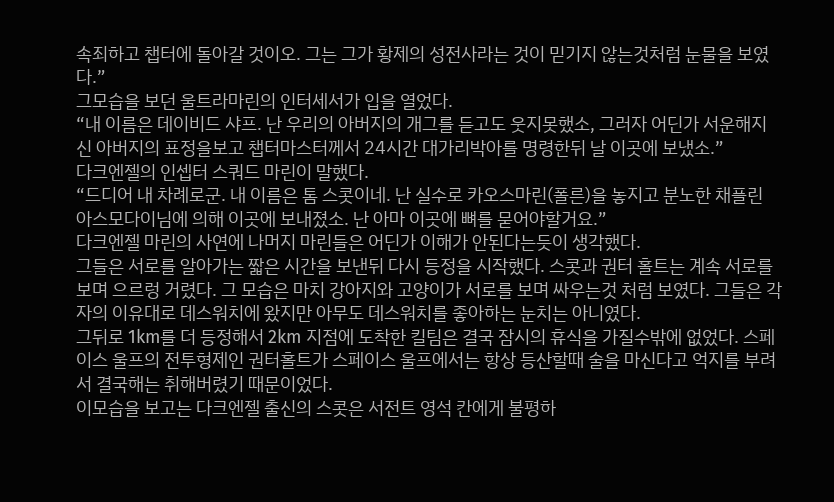속죄하고 챕터에 돌아갈 것이오. 그는 그가 황제의 성전사라는 것이 믿기지 않는것처럼 눈물을 보였다.”
그모습을 보던 울트라마린의 인터세서가 입을 열었다.
“내 이름은 데이비드 샤프. 난 우리의 아버지의 개그를 듣고도 웃지못했소, 그러자 어딘가 서운해지신 아버지의 표정을보고 챕터마스터께서 24시간 대가리박아를 명령한뒤 날 이곳에 보냈소.”
다크엔젤의 인셉터 스쿼드 마린이 말했다.
“드디어 내 차례로군. 내 이름은 톰 스콧이네. 난 실수로 카오스마린(폴른)을 놓지고 분노한 채플린 아스모다이님에 의해 이곳에 보내졌소. 난 아마 이곳에 뼈를 묻어야할거요.”
다크엔젤 마린의 사연에 나머지 마린들은 어딘가 이해가 안된다는듯이 생각했다.
그들은 서로를 알아가는 짧은 시간을 보낸뒤 다시 등정을 시작했다. 스콧과 권터 홀트는 계속 서로를 보며 으르렁 거렸다. 그 모습은 마치 강아지와 고양이가 서로를 보며 싸우는것 처럼 보였다. 그들은 각자의 이유대로 데스워치에 왔지만 아무도 데스워치를 좋아하는 눈치는 아니였다.
그뒤로 1km를 더 등정해서 2km 지점에 도착한 킬팀은 결국 잠시의 휴식을 가질수밖에 없었다. 스페이스 울프의 전투형제인 권터홀트가 스페이스 울프에서는 항상 등산할때 술을 마신다고 억지를 부려서 결국해는 취해버렸기 때문이었다.
이모습을 보고는 다크엔젤 출신의 스콧은 서전트 영석 칸에게 불평하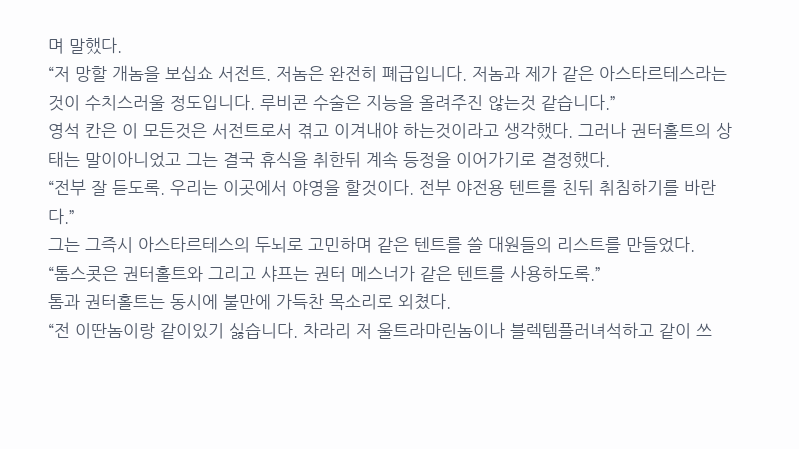며 말했다.
“저 망할 개놈을 보십쇼 서전트. 저놈은 완전히 폐급입니다. 저놈과 제가 같은 아스타르테스라는것이 수치스러울 정도입니다. 루비콘 수술은 지능을 올려주진 않는것 같습니다.”
영석 칸은 이 모든것은 서전트로서 겪고 이겨내야 하는것이라고 생각했다. 그러나 권터홀트의 상태는 말이아니었고 그는 결국 휴식을 취한뒤 계속 등정을 이어가기로 결정했다.
“전부 잘 듣도록. 우리는 이곳에서 야영을 할것이다. 전부 야전용 텐트를 친뒤 취침하기를 바란다.”
그는 그즉시 아스타르테스의 두뇌로 고민하며 같은 텐트를 쓸 대원들의 리스트를 만들었다.
“톰스콧은 권터홀트와 그리고 샤프는 권터 메스너가 같은 텐트를 사용하도록.”
톰과 권터홀트는 동시에 불만에 가득찬 목소리로 외쳤다.
“전 이딴놈이랑 같이있기 싫습니다. 차라리 저 울트라마린놈이나 블렉템플러녀석하고 같이 쓰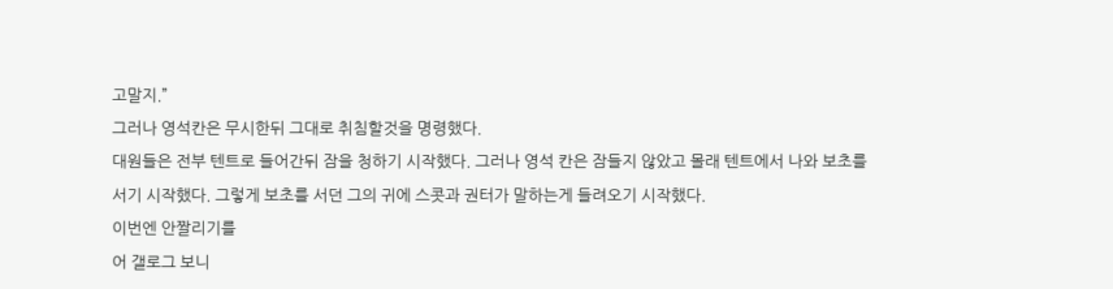고말지.”
그러나 영석칸은 무시한뒤 그대로 취침할것을 명령했다.
대원들은 전부 텐트로 들어간뒤 잠을 청하기 시작했다. 그러나 영석 칸은 잠들지 않았고 몰래 텐트에서 나와 보초를 서기 시작했다. 그렇게 보초를 서던 그의 귀에 스콧과 권터가 말하는게 들려오기 시작했다.
이번엔 안짤리기를
어 갤로그 보니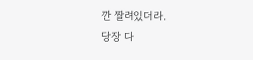깐 짤려있더라.
당장 다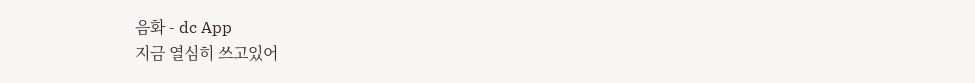음화 - dc App
지금 열심히 쓰고있어